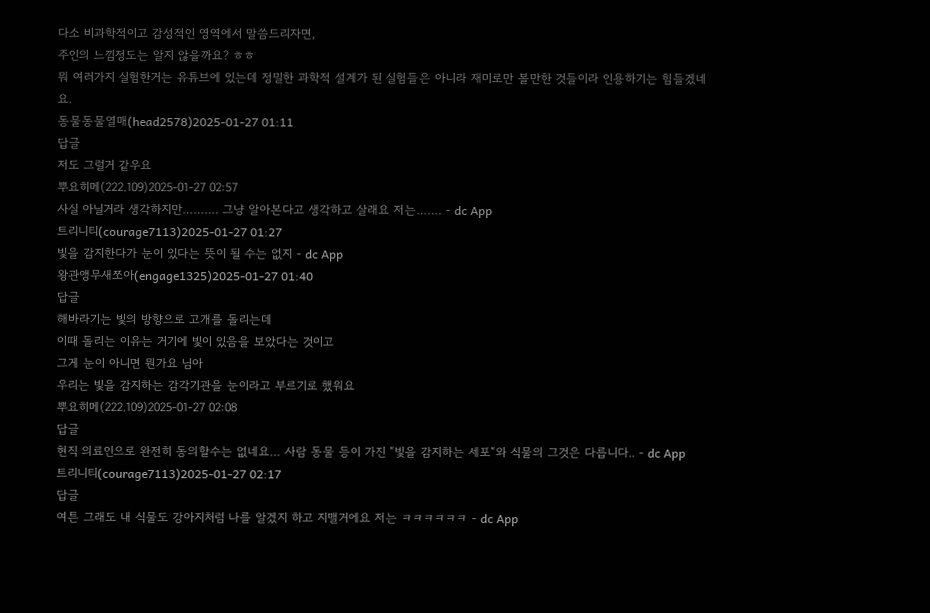다소 비과학적이고 감성적인 영역에서 말씀드리자면,
주인의 느낌정도는 알지 않을까요? ㅎㅎ
뭐 여러가지 실험한거는 유튜브에 있는데 정밀한 과학적 설계가 된 실험들은 아니라 재미로만 볼만한 것들이라 인용하기는 힘들겠네요.
동물동물열매(head2578)2025-01-27 01:11
답글
저도 그럴거 같우요
뿌요히메(222.109)2025-01-27 02:57
사실 아닐거라 생각하지만………. 그냥 알아본다고 생각하고 살래요 저는……. - dc App
트리니티(courage7113)2025-01-27 01:27
빛을 감지한다가 눈이 있다는 뜻이 될 수는 없지 - dc App
왕관앵무새쪼아(engage1325)2025-01-27 01:40
답글
해바라기는 빛의 방향으로 고개를 돌리는데
이때 돌리는 이유는 거기에 빛이 있음을 보았다는 것이고
그게 눈이 아니면 뭔가요 님아
우리는 빛을 감지하는 감각기관을 눈이라고 부르기로 했워요
뿌요히메(222.109)2025-01-27 02:08
답글
현직 의료인으로 완전히 동의할수는 없네요… 사람 동물 등이 가진 “빛을 감지하는 세포“와 식물의 그것은 다릅니다.. - dc App
트리니티(courage7113)2025-01-27 02:17
답글
여튼 그래도 내 식물도 강아지처럼 나를 알겠지 하고 지맬거에요 저는 ㅋㅋㅋㅋㅋㅋ - dc App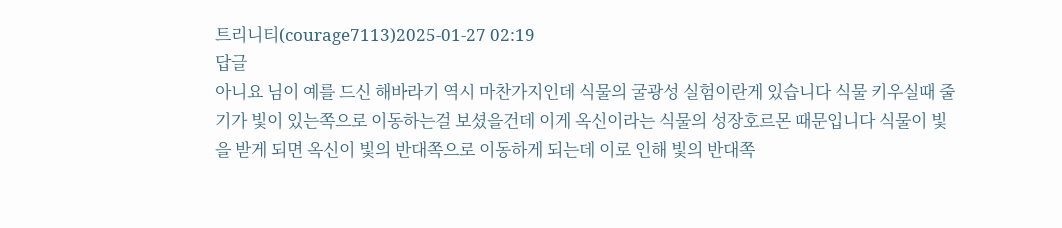트리니티(courage7113)2025-01-27 02:19
답글
아니요 님이 예를 드신 해바라기 역시 마찬가지인데 식물의 굴광성 실험이란게 있습니다 식물 키우실때 줄기가 빛이 있는쪽으로 이동하는걸 보셨을건데 이게 옥신이라는 식물의 성장호르몬 때문입니다 식물이 빛을 받게 되면 옥신이 빛의 반대쪽으로 이동하게 되는데 이로 인해 빛의 반대쪽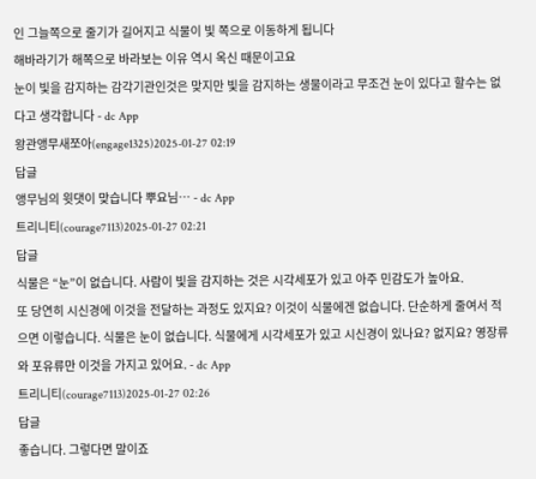인 그늘쪽으로 줄기가 길어지고 식물이 빛 쪽으로 이동하게 됩니다
해바라기가 해쪽으로 바라보는 이유 역시 옥신 때문이고요
눈이 빛을 감지하는 감각기관인것은 맞지만 빛을 감지하는 생물이라고 무조건 눈이 있다고 할수는 없다고 생각합니다 - dc App
왕관앵무새쪼아(engage1325)2025-01-27 02:19
답글
앵무님의 윗댓이 맞습니다 뿌요님… - dc App
트리니티(courage7113)2025-01-27 02:21
답글
식물은 “눈”이 없습니다. 사람이 빛을 감지하는 것은 시각세포가 있고 아주 민감도가 높아요.
또 당연히 시신경에 이것을 전달하는 과정도 있지요? 이것이 식물에겐 없습니다. 단순하게 줄여서 적으면 이렇습니다. 식물은 눈이 없습니다. 식물에게 시각세포가 있고 시신경이 있나요? 없지요? 영장류와 포유류만 이것을 가지고 있어요. - dc App
트리니티(courage7113)2025-01-27 02:26
답글
좋습니다. 그렇다면 말이죠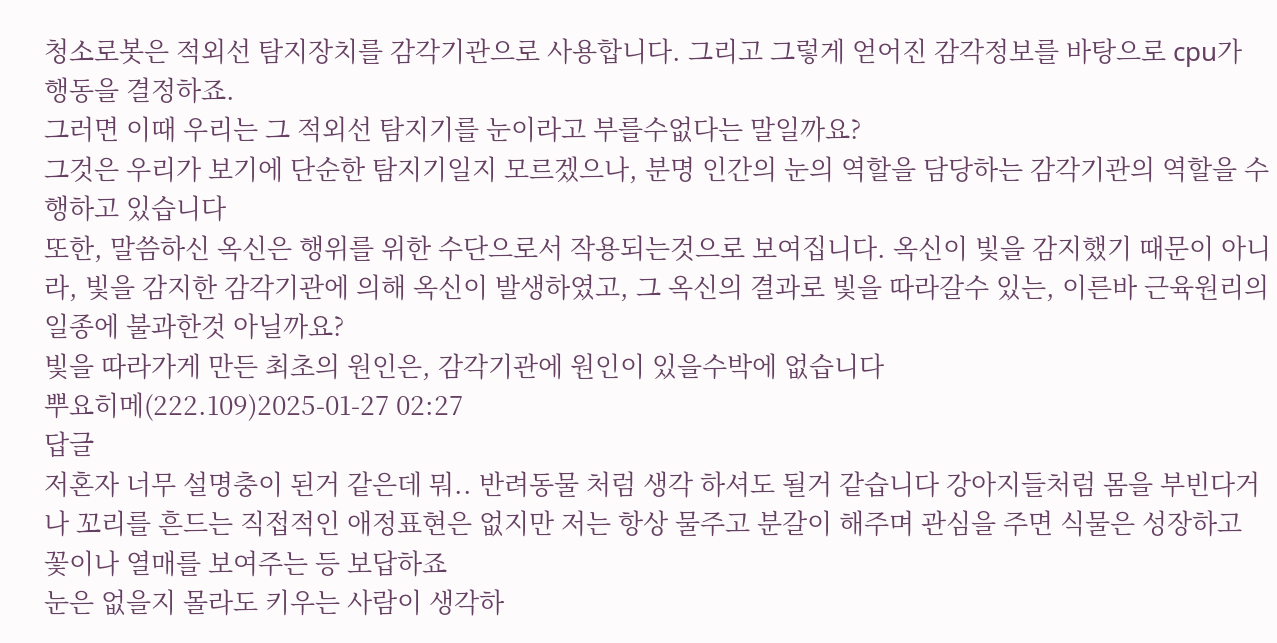청소로봇은 적외선 탐지장치를 감각기관으로 사용합니다. 그리고 그렇게 얻어진 감각정보를 바탕으로 cpu가 행동을 결정하죠.
그러면 이때 우리는 그 적외선 탐지기를 눈이라고 부를수없다는 말일까요?
그것은 우리가 보기에 단순한 탐지기일지 모르겠으나, 분명 인간의 눈의 역할을 담당하는 감각기관의 역할을 수행하고 있습니다
또한, 말씀하신 옥신은 행위를 위한 수단으로서 작용되는것으로 보여집니다. 옥신이 빛을 감지했기 때문이 아니라, 빛을 감지한 감각기관에 의해 옥신이 발생하였고, 그 옥신의 결과로 빛을 따라갈수 있는, 이른바 근육원리의 일종에 불과한것 아닐까요?
빛을 따라가게 만든 최초의 원인은, 감각기관에 원인이 있을수박에 없습니다
뿌요히메(222.109)2025-01-27 02:27
답글
저혼자 너무 설명충이 된거 같은데 뭐.. 반려동물 처럼 생각 하셔도 될거 같습니다 강아지들처럼 몸을 부빈다거나 꼬리를 흔드는 직접적인 애정표현은 없지만 저는 항상 물주고 분갈이 해주며 관심을 주면 식물은 성장하고 꽃이나 열매를 보여주는 등 보답하죠
눈은 없을지 몰라도 키우는 사람이 생각하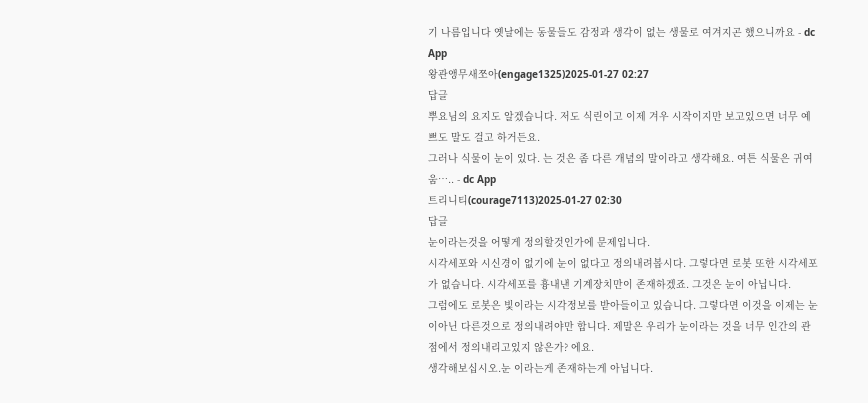기 나름입니다 옛날에는 동물들도 감정과 생각이 없는 생물로 여겨지곤 했으니까요 - dc App
왕관앵무새쪼아(engage1325)2025-01-27 02:27
답글
뿌요님의 요지도 알겠습니다. 저도 식린이고 이제 겨우 시작이지만 보고있으면 너무 예쁘도 말도 걸고 하거든요.
그러나 식물이 눈이 있다. 는 것은 좀 다른 개념의 말이라고 생각해요. 여튼 식물은 귀여움….. - dc App
트리니티(courage7113)2025-01-27 02:30
답글
눈이라는것을 어떻게 정의할것인가에 문제입니다.
시각세포와 시신경이 없기에 눈이 없다고 정의내려봅시다. 그렇다면 로봇 또한 시각세포가 없습니다. 시각세포를 흉내낸 기계장치만이 존재하겠죠. 그것은 눈이 아닙니다.
그럼에도 로봇은 빛이라는 시각정보를 받아들이고 있습니다. 그렇다면 이것을 이제는 눈이아닌 다른것으로 정의내려야만 합니다. 제말은 우리가 눈이라는 것을 너무 인간의 관점에서 정의내리고있지 않은가? 에요.
생각해보십시오.눈 이라는게 존재하는게 아닙니다.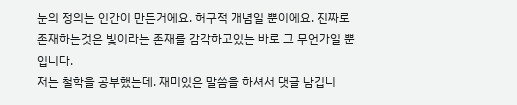눈의 정의는 인간이 만든거에요. 허구적 개념일 뿐이에요. 진짜로 존재하는것은 빛이라는 존재를 감각하고있는 바로 그 무언가일 뿐입니다.
저는 철학을 공부했는데. 재미있은 말씀을 하셔서 댓글 남깁니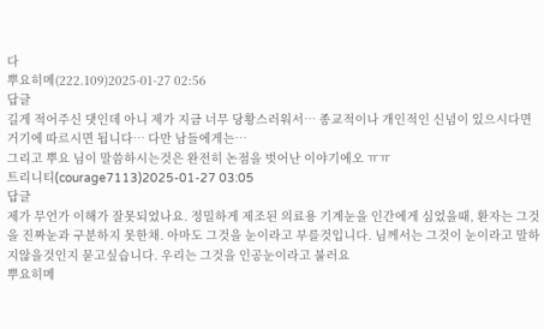다
뿌요히메(222.109)2025-01-27 02:56
답글
길게 적어주신 댓인데 아니 제가 지금 너무 당황스러워서… 종교적이나 개인적인 신념이 있으시다면 거기에 따르시면 됩니다… 다만 남들에게는…
그리고 뿌요 님이 말씀하시는것은 완전히 논점을 벗어난 이야기에오 ㅠㅠ
트리니티(courage7113)2025-01-27 03:05
답글
제가 무언가 이해가 잘못되었나요. 정밀하게 제조된 의료용 기계눈을 인간에게 심었을때, 환자는 그것을 진짜눈과 구분하지 못한채. 아마도 그것을 눈이라고 부를것입니다. 님께서는 그것이 눈이라고 말하지않을것인지 묻고싶습니다. 우리는 그것을 인공눈이라고 불러요
뿌요히메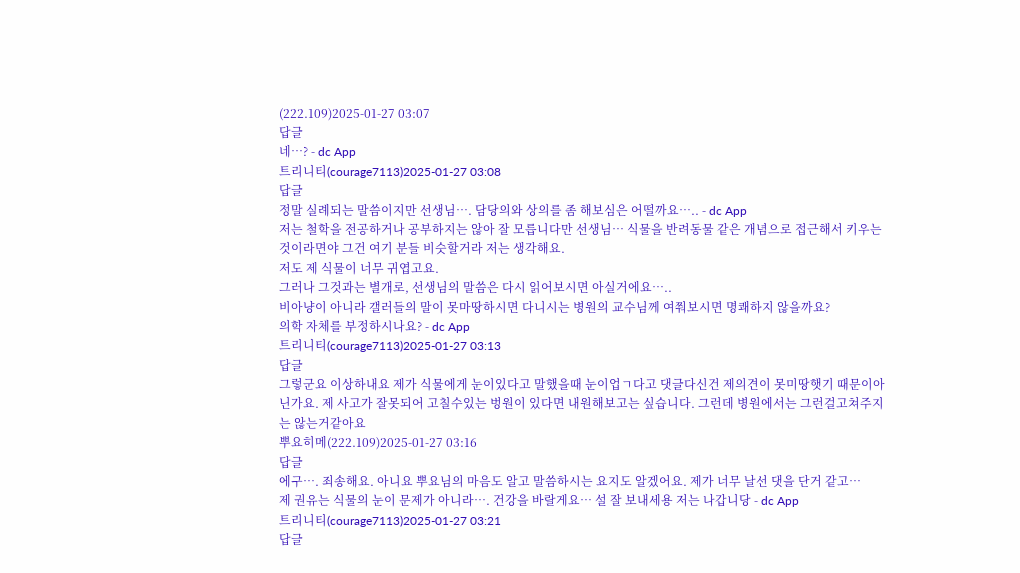(222.109)2025-01-27 03:07
답글
네…? - dc App
트리니티(courage7113)2025-01-27 03:08
답글
정말 실례되는 말씀이지만 선생님…. 담당의와 상의를 좀 해보심은 어떨까요….. - dc App
저는 철학을 전공하거나 공부하지는 않아 잘 모릅니다만 선생님… 식물을 반려동물 같은 개념으로 접근해서 키우는 것이라면야 그건 여기 분들 비슷할거라 저는 생각해요.
저도 제 식물이 너무 귀엽고요.
그러나 그것과는 별개로, 선생님의 말씀은 다시 읽어보시면 아실거에요…..
비아냥이 아니라 갤러들의 말이 못마땅하시면 다니시는 병원의 교수님께 여쭤보시면 명쾌하지 않을까요?
의학 자체를 부정하시나요? - dc App
트리니티(courage7113)2025-01-27 03:13
답글
그렇군요 이상하내요 제가 식물에게 눈이있다고 말했을때 눈이업ㄱ다고 댓글다신건 제의견이 못미땅햇기 때문이아닌가요. 제 사고가 잘못되어 고칠수있는 벙원이 있다면 내원해보고는 싶습니다. 그런데 병원에서는 그런걸고쳐주지는 않는거같아요
뿌요히메(222.109)2025-01-27 03:16
답글
에구…. 죄송해요. 아니요 뿌요님의 마음도 알고 말씀하시는 요지도 알겠어요. 제가 너무 날선 댓을 단거 같고…
제 권유는 식물의 눈이 문제가 아니라…. 건강을 바랄게요… 설 잘 보내세용 저는 나갑니당 - dc App
트리니티(courage7113)2025-01-27 03:21
답글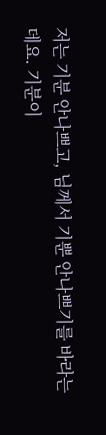저는 기분 안나쁘고, 님께서 기뿐 안나쁘기를 바라는데요. 기분이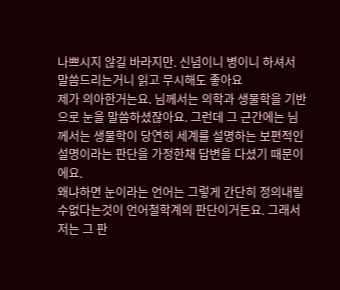나쁘시지 않길 바라지만. 신념이니 병이니 하셔서 말씀드리는거니 읽고 무시해도 좋아요
제가 의아한거는요. 님께서는 의학과 생물학을 기반으로 눈을 말씀하셨잖아요. 그런데 그 근간에는 님께서는 생물학이 당연히 세계를 설명하는 보편적인 설명이라는 판단을 가정한채 답변을 다셨기 때문이에요.
왜냐하면 눈이라는 언어는 그렇게 간단히 정의내릴수없다는것이 언어철학계의 판단이거든요. 그래서저는 그 판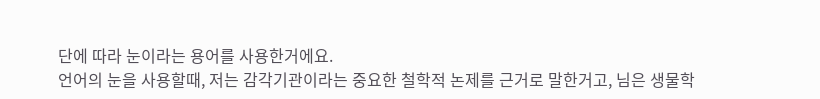단에 따라 눈이라는 용어를 사용한거에요.
언어의 눈을 사용할때, 저는 감각기관이라는 중요한 철학적 논제를 근거로 말한거고, 님은 생물학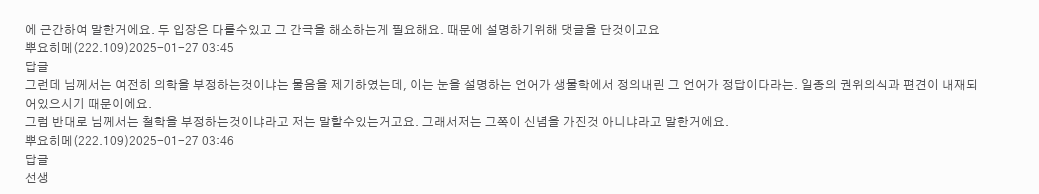에 근간하여 말한거에요. 두 입장은 다를수있고 그 간극을 해소하는게 필요해요. 때문에 설명하기위해 댓글을 단것이고요
뿌요히메(222.109)2025-01-27 03:45
답글
그런데 님께서는 여전히 의학을 부정하는것이냐는 물음을 제기하였는데, 이는 눈을 설명하는 언어가 생물학에서 정의내린 그 언어가 정답이다라는. 일종의 권위의식과 편견이 내재되어있으시기 때문이에요.
그럼 반대로 님께서는 철학을 부정하는것이냐라고 저는 말할수있는거고요. 그래서저는 그쪽이 신념을 가진것 아니냐라고 말한거에요.
뿌요히메(222.109)2025-01-27 03:46
답글
선생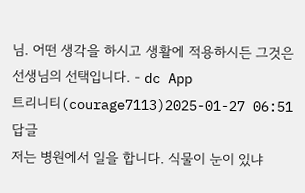님. 어떤 생각을 하시고 생활에 적용하시든 그것은 선생님의 선택입니다. - dc App
트리니티(courage7113)2025-01-27 06:51
답글
저는 병원에서 일을 합니다. 식물이 눈이 있냐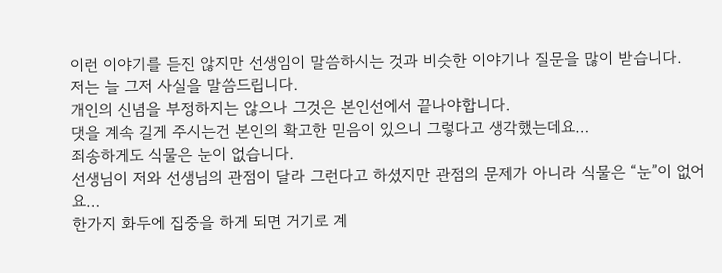이런 이야기를 듣진 않지만 선생임이 말씀하시는 것과 비슷한 이야기나 질문을 많이 받습니다.
저는 늘 그저 사실을 말씀드립니다.
개인의 신념을 부정하지는 않으나 그것은 본인선에서 끝나야합니다.
댓을 계속 길게 주시는건 본인의 확고한 믿음이 있으니 그렇다고 생각했는데요…
죄송하게도 식물은 눈이 없습니다.
선생님이 저와 선생님의 관점이 달라 그런다고 하셨지만 관점의 문제가 아니라 식물은 “눈”이 없어요…
한가지 화두에 집중을 하게 되면 거기로 계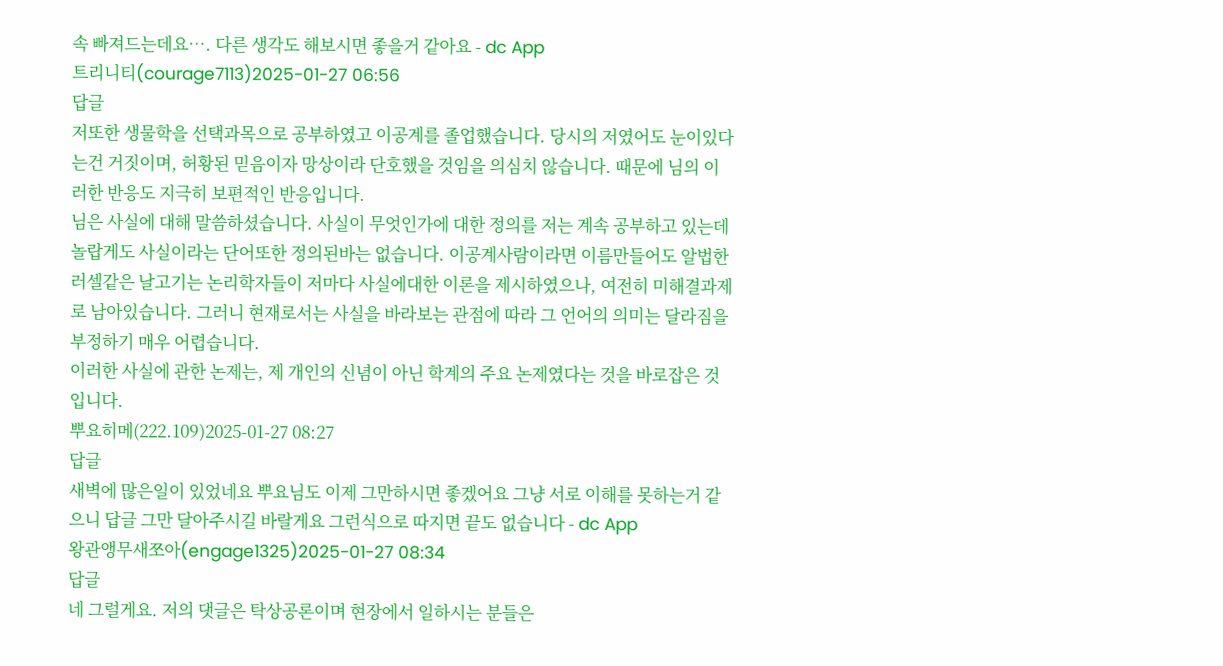속 빠져드는데요…. 다른 생각도 해보시면 좋을거 같아요 - dc App
트리니티(courage7113)2025-01-27 06:56
답글
저또한 생물학을 선택과목으로 공부하였고 이공계를 졸업했습니다. 당시의 저였어도 눈이있다는건 거짓이며, 허황된 믿음이자 망상이라 단호했을 것임을 의심치 않습니다. 때문에 님의 이러한 반응도 지극히 보편적인 반응입니다.
님은 사실에 대해 말씀하셨습니다. 사실이 무엇인가에 대한 정의를 저는 계속 공부하고 있는데 놀랍게도 사실이라는 단어또한 정의된바는 없습니다. 이공계사람이라면 이름만들어도 알법한 러셀같은 날고기는 논리학자들이 저마다 사실에대한 이론을 제시하였으나, 여전히 미해결과제로 남아있습니다. 그러니 현재로서는 사실을 바라보는 관점에 따라 그 언어의 의미는 달라짐을 부정하기 매우 어렵습니다.
이러한 사실에 관한 논제는, 제 개인의 신념이 아닌 학계의 주요 논제였다는 것을 바로잡은 것입니다.
뿌요히메(222.109)2025-01-27 08:27
답글
새벽에 많은일이 있었네요 뿌요님도 이제 그만하시면 좋겠어요 그냥 서로 이해를 못하는거 같으니 답글 그만 달아주시길 바랄게요 그런식으로 따지면 끝도 없습니다 - dc App
왕관앵무새쪼아(engage1325)2025-01-27 08:34
답글
네 그럴게요. 저의 댓글은 탁상공론이며 현장에서 일하시는 분들은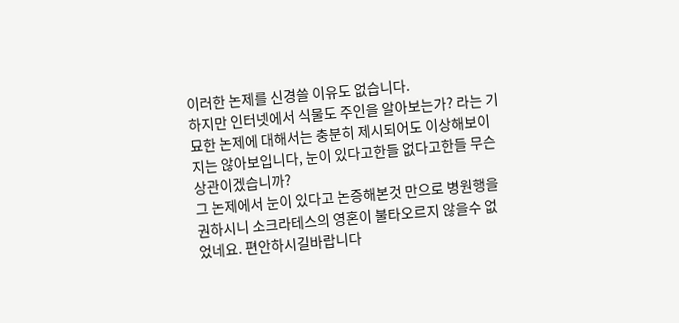이러한 논제를 신경쓸 이유도 없습니다.
하지만 인터넷에서 식물도 주인을 알아보는가? 라는 기묘한 논제에 대해서는 충분히 제시되어도 이상해보이지는 않아보입니다, 눈이 있다고한들 없다고한들 무슨상관이겠습니까?
그 논제에서 눈이 있다고 논증해본것 만으로 병원행을 권하시니 소크라테스의 영혼이 불타오르지 않을수 없었네요. 편안하시길바랍니다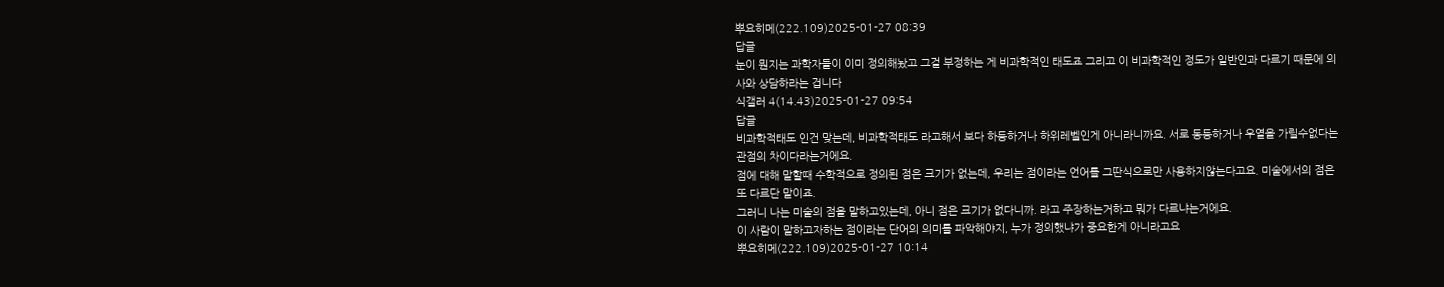뿌요히메(222.109)2025-01-27 08:39
답글
눈이 뭔지는 과학자들이 이미 정의해놨고 그걸 부정하는 게 비과학적인 태도죠 그리고 이 비과학적인 정도가 일반인과 다르기 때문에 의사와 상담하라는 겁니다
식갤러 4(14.43)2025-01-27 09:54
답글
비과학적태도 인건 맞는데, 비과학적태도 라고해서 보다 하등하거나 하위레벨인게 아니라니까요. 서로 동등하거나 우열을 가릴수없다는 관점의 차이다라는거에요.
점에 대해 말할때 수학적으로 정의된 점은 크기가 없는데, 우리는 점이라는 언어를 그딴식으로만 사용하지않는다고요. 미술에서의 점은 또 다르단 말이죠.
그러니 나는 미술의 점을 말하고있는데, 아니 점은 크기가 없다니까. 라고 주장하는거하고 뭐가 다르냐는거에요.
이 사람이 말하고자하는 점이라는 단어의 의미를 파악해야지, 누가 정의했냐가 중요한게 아니라고요
뿌요히메(222.109)2025-01-27 10:14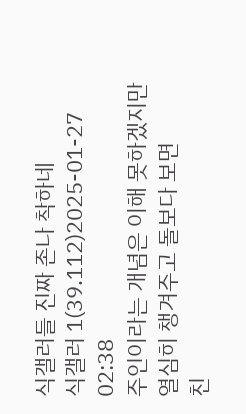식갤러들 진짜 존나 착하네
식갤러 1(39.112)2025-01-27 02:38
주인이라는 개념은 이해 못하겠지만
열심히 챙겨주고 돌보다 보면
친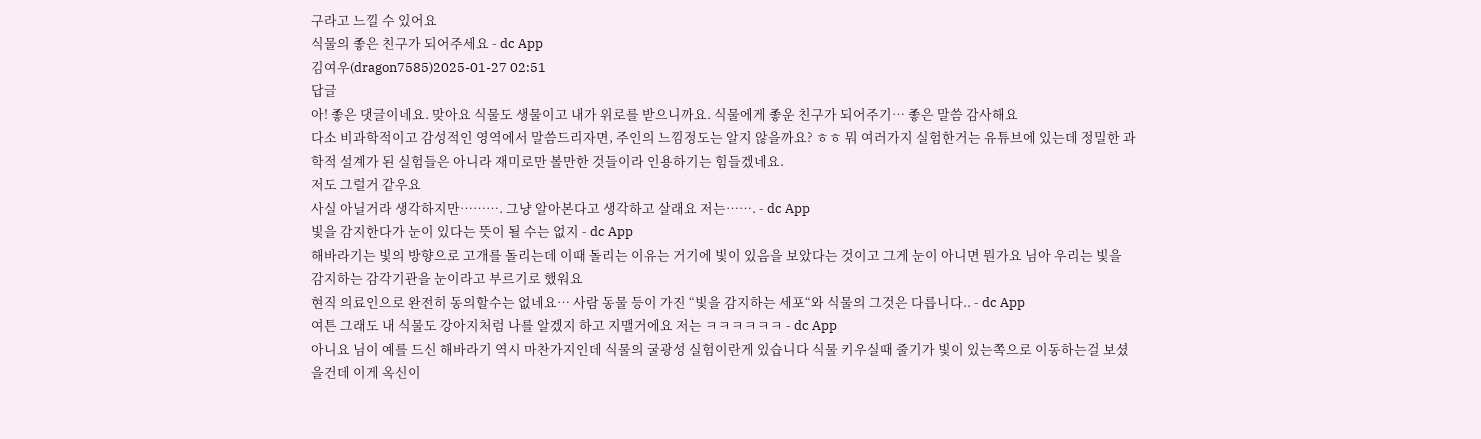구라고 느낄 수 있어요
식물의 좋은 친구가 되어주세요 - dc App
김여우(dragon7585)2025-01-27 02:51
답글
아! 좋은 댓글이네요. 맞아요 식물도 생물이고 내가 위로를 받으니까요. 식물에게 좋운 친구가 되어주기… 좋은 말씀 감사해요
다소 비과학적이고 감성적인 영역에서 말씀드리자면, 주인의 느낌정도는 알지 않을까요? ㅎㅎ 뭐 여러가지 실험한거는 유튜브에 있는데 정밀한 과학적 설계가 된 실험들은 아니라 재미로만 볼만한 것들이라 인용하기는 힘들겠네요.
저도 그럴거 같우요
사실 아닐거라 생각하지만………. 그냥 알아본다고 생각하고 살래요 저는……. - dc App
빛을 감지한다가 눈이 있다는 뜻이 될 수는 없지 - dc App
해바라기는 빛의 방향으로 고개를 돌리는데 이때 돌리는 이유는 거기에 빛이 있음을 보았다는 것이고 그게 눈이 아니면 뭔가요 님아 우리는 빛을 감지하는 감각기관을 눈이라고 부르기로 했워요
현직 의료인으로 완전히 동의할수는 없네요… 사람 동물 등이 가진 “빛을 감지하는 세포“와 식물의 그것은 다릅니다.. - dc App
여튼 그래도 내 식물도 강아지처럼 나를 알겠지 하고 지맬거에요 저는 ㅋㅋㅋㅋㅋㅋ - dc App
아니요 님이 예를 드신 해바라기 역시 마찬가지인데 식물의 굴광성 실험이란게 있습니다 식물 키우실때 줄기가 빛이 있는쪽으로 이동하는걸 보셨을건데 이게 옥신이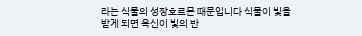라는 식물의 성장호르몬 때문입니다 식물이 빛을 받게 되면 옥신이 빛의 반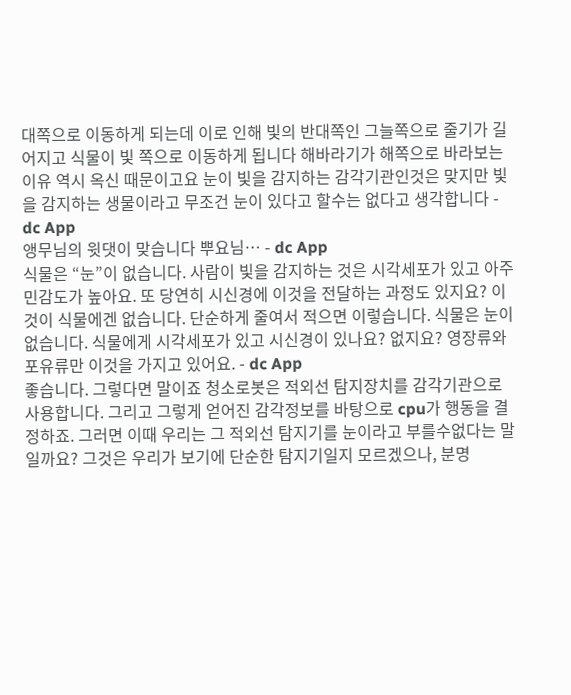대쪽으로 이동하게 되는데 이로 인해 빛의 반대쪽인 그늘쪽으로 줄기가 길어지고 식물이 빛 쪽으로 이동하게 됩니다 해바라기가 해쪽으로 바라보는 이유 역시 옥신 때문이고요 눈이 빛을 감지하는 감각기관인것은 맞지만 빛을 감지하는 생물이라고 무조건 눈이 있다고 할수는 없다고 생각합니다 - dc App
앵무님의 윗댓이 맞습니다 뿌요님… - dc App
식물은 “눈”이 없습니다. 사람이 빛을 감지하는 것은 시각세포가 있고 아주 민감도가 높아요. 또 당연히 시신경에 이것을 전달하는 과정도 있지요? 이것이 식물에겐 없습니다. 단순하게 줄여서 적으면 이렇습니다. 식물은 눈이 없습니다. 식물에게 시각세포가 있고 시신경이 있나요? 없지요? 영장류와 포유류만 이것을 가지고 있어요. - dc App
좋습니다. 그렇다면 말이죠 청소로봇은 적외선 탐지장치를 감각기관으로 사용합니다. 그리고 그렇게 얻어진 감각정보를 바탕으로 cpu가 행동을 결정하죠. 그러면 이때 우리는 그 적외선 탐지기를 눈이라고 부를수없다는 말일까요? 그것은 우리가 보기에 단순한 탐지기일지 모르겠으나, 분명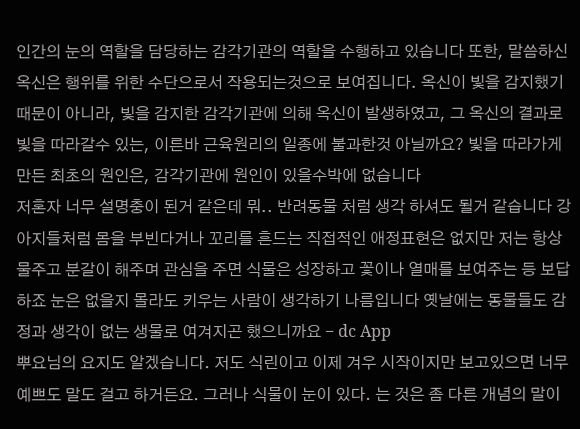인간의 눈의 역할을 담당하는 감각기관의 역할을 수행하고 있습니다 또한, 말씀하신 옥신은 행위를 위한 수단으로서 작용되는것으로 보여집니다. 옥신이 빛을 감지했기 때문이 아니라, 빛을 감지한 감각기관에 의해 옥신이 발생하였고, 그 옥신의 결과로 빛을 따라갈수 있는, 이른바 근육원리의 일종에 불과한것 아닐까요? 빛을 따라가게 만든 최초의 원인은, 감각기관에 원인이 있을수박에 없습니다
저혼자 너무 설명충이 된거 같은데 뭐.. 반려동물 처럼 생각 하셔도 될거 같습니다 강아지들처럼 몸을 부빈다거나 꼬리를 흔드는 직접적인 애정표현은 없지만 저는 항상 물주고 분갈이 해주며 관심을 주면 식물은 성장하고 꽃이나 열매를 보여주는 등 보답하죠 눈은 없을지 몰라도 키우는 사람이 생각하기 나름입니다 옛날에는 동물들도 감정과 생각이 없는 생물로 여겨지곤 했으니까요 - dc App
뿌요님의 요지도 알겠습니다. 저도 식린이고 이제 겨우 시작이지만 보고있으면 너무 예쁘도 말도 걸고 하거든요. 그러나 식물이 눈이 있다. 는 것은 좀 다른 개념의 말이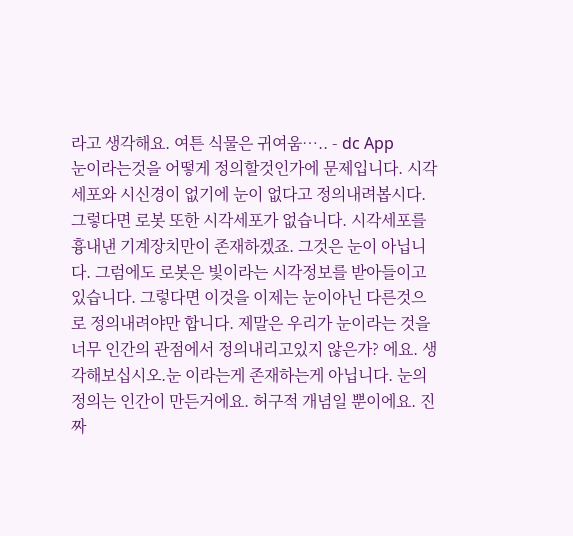라고 생각해요. 여튼 식물은 귀여움….. - dc App
눈이라는것을 어떻게 정의할것인가에 문제입니다. 시각세포와 시신경이 없기에 눈이 없다고 정의내려봅시다. 그렇다면 로봇 또한 시각세포가 없습니다. 시각세포를 흉내낸 기계장치만이 존재하겠죠. 그것은 눈이 아닙니다. 그럼에도 로봇은 빛이라는 시각정보를 받아들이고 있습니다. 그렇다면 이것을 이제는 눈이아닌 다른것으로 정의내려야만 합니다. 제말은 우리가 눈이라는 것을 너무 인간의 관점에서 정의내리고있지 않은가? 에요. 생각해보십시오.눈 이라는게 존재하는게 아닙니다. 눈의 정의는 인간이 만든거에요. 허구적 개념일 뿐이에요. 진짜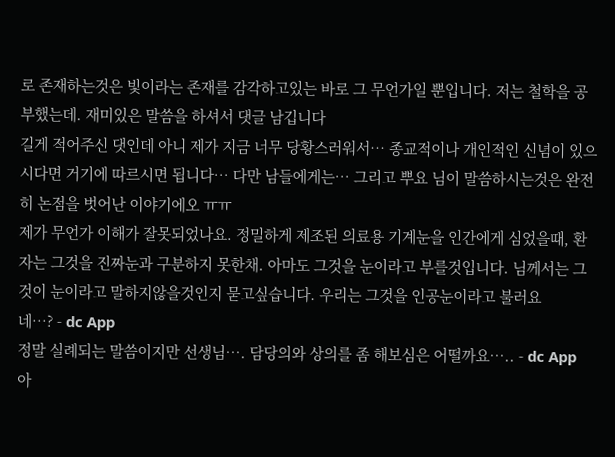로 존재하는것은 빛이라는 존재를 감각하고있는 바로 그 무언가일 뿐입니다. 저는 철학을 공부했는데. 재미있은 말씀을 하셔서 댓글 남깁니다
길게 적어주신 댓인데 아니 제가 지금 너무 당황스러워서… 종교적이나 개인적인 신념이 있으시다면 거기에 따르시면 됩니다… 다만 남들에게는… 그리고 뿌요 님이 말씀하시는것은 완전히 논점을 벗어난 이야기에오 ㅠㅠ
제가 무언가 이해가 잘못되었나요. 정밀하게 제조된 의료용 기계눈을 인간에게 심었을때, 환자는 그것을 진짜눈과 구분하지 못한채. 아마도 그것을 눈이라고 부를것입니다. 님께서는 그것이 눈이라고 말하지않을것인지 묻고싶습니다. 우리는 그것을 인공눈이라고 불러요
네…? - dc App
정말 실례되는 말씀이지만 선생님…. 담당의와 상의를 좀 해보심은 어떨까요….. - dc App
아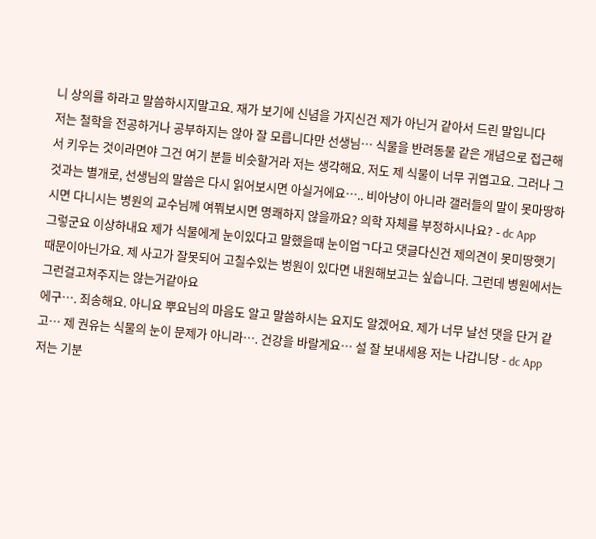니 상의를 하라고 말씀하시지말고요. 재가 보기에 신념을 가지신건 제가 아닌거 같아서 드린 말입니다
저는 철학을 전공하거나 공부하지는 않아 잘 모릅니다만 선생님… 식물을 반려동물 같은 개념으로 접근해서 키우는 것이라면야 그건 여기 분들 비슷할거라 저는 생각해요. 저도 제 식물이 너무 귀엽고요. 그러나 그것과는 별개로, 선생님의 말씀은 다시 읽어보시면 아실거에요….. 비아냥이 아니라 갤러들의 말이 못마땅하시면 다니시는 병원의 교수님께 여쭤보시면 명쾌하지 않을까요? 의학 자체를 부정하시나요? - dc App
그렇군요 이상하내요 제가 식물에게 눈이있다고 말했을때 눈이업ㄱ다고 댓글다신건 제의견이 못미땅햇기 때문이아닌가요. 제 사고가 잘못되어 고칠수있는 벙원이 있다면 내원해보고는 싶습니다. 그런데 병원에서는 그런걸고쳐주지는 않는거같아요
에구…. 죄송해요. 아니요 뿌요님의 마음도 알고 말씀하시는 요지도 알겠어요. 제가 너무 날선 댓을 단거 같고… 제 권유는 식물의 눈이 문제가 아니라…. 건강을 바랄게요… 설 잘 보내세용 저는 나갑니당 - dc App
저는 기분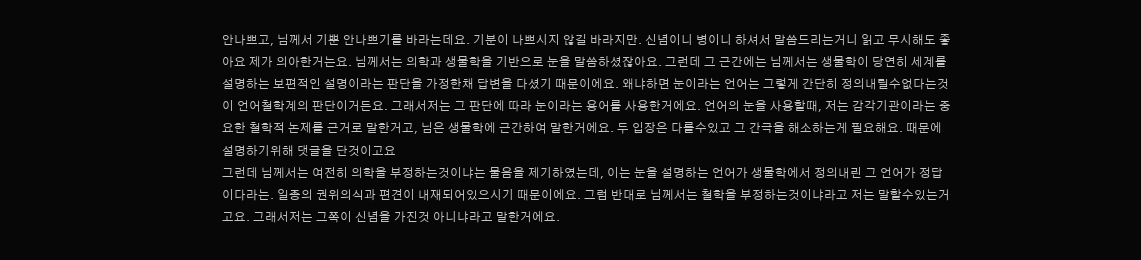안나쁘고, 님께서 기뿐 안나쁘기를 바라는데요. 기분이 나쁘시지 않길 바라지만. 신념이니 병이니 하셔서 말씀드리는거니 읽고 무시해도 좋아요 제가 의아한거는요. 님께서는 의학과 생물학을 기반으로 눈을 말씀하셨잖아요. 그런데 그 근간에는 님께서는 생물학이 당연히 세계를 설명하는 보편적인 설명이라는 판단을 가정한채 답변을 다셨기 때문이에요. 왜냐하면 눈이라는 언어는 그렇게 간단히 정의내릴수없다는것이 언어철학계의 판단이거든요. 그래서저는 그 판단에 따라 눈이라는 용어를 사용한거에요. 언어의 눈을 사용할때, 저는 감각기관이라는 중요한 철학적 논제를 근거로 말한거고, 님은 생물학에 근간하여 말한거에요. 두 입장은 다를수있고 그 간극을 해소하는게 필요해요. 때문에 설명하기위해 댓글을 단것이고요
그런데 님께서는 여전히 의학을 부정하는것이냐는 물음을 제기하였는데, 이는 눈을 설명하는 언어가 생물학에서 정의내린 그 언어가 정답이다라는. 일종의 권위의식과 편견이 내재되어있으시기 때문이에요. 그럼 반대로 님께서는 철학을 부정하는것이냐라고 저는 말할수있는거고요. 그래서저는 그쪽이 신념을 가진것 아니냐라고 말한거에요.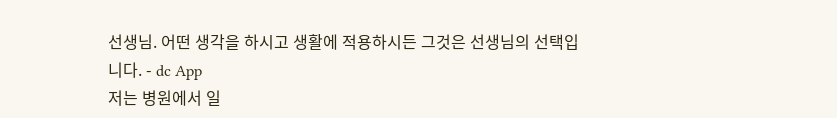선생님. 어떤 생각을 하시고 생활에 적용하시든 그것은 선생님의 선택입니다. - dc App
저는 병원에서 일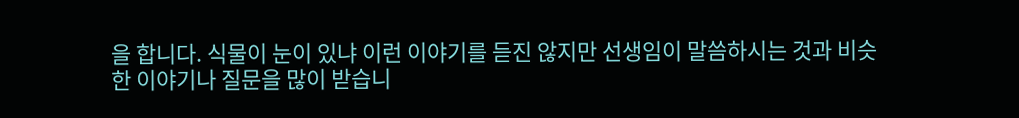을 합니다. 식물이 눈이 있냐 이런 이야기를 듣진 않지만 선생임이 말씀하시는 것과 비슷한 이야기나 질문을 많이 받습니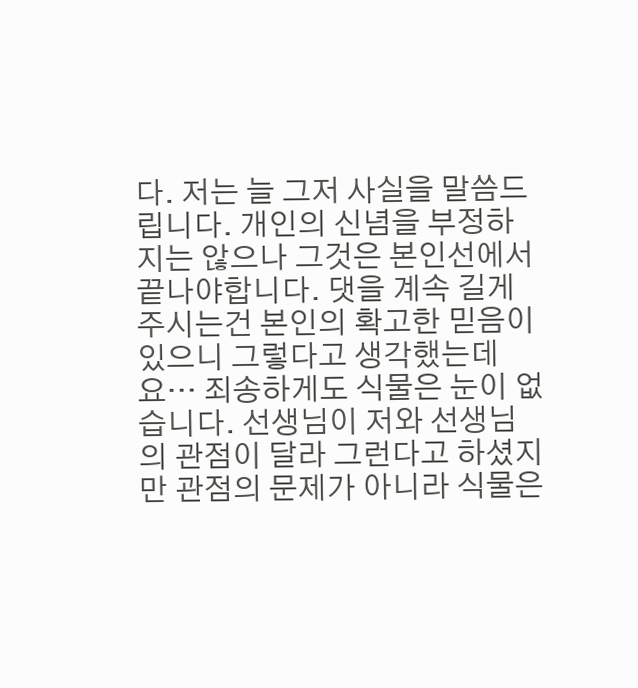다. 저는 늘 그저 사실을 말씀드립니다. 개인의 신념을 부정하지는 않으나 그것은 본인선에서 끝나야합니다. 댓을 계속 길게 주시는건 본인의 확고한 믿음이 있으니 그렇다고 생각했는데요… 죄송하게도 식물은 눈이 없습니다. 선생님이 저와 선생님의 관점이 달라 그런다고 하셨지만 관점의 문제가 아니라 식물은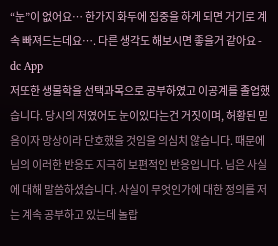“눈”이 없어요… 한가지 화두에 집중을 하게 되면 거기로 계속 빠져드는데요…. 다른 생각도 해보시면 좋을거 같아요 - dc App
저또한 생물학을 선택과목으로 공부하였고 이공계를 졸업했습니다. 당시의 저였어도 눈이있다는건 거짓이며, 허황된 믿음이자 망상이라 단호했을 것임을 의심치 않습니다. 때문에 님의 이러한 반응도 지극히 보편적인 반응입니다. 님은 사실에 대해 말씀하셨습니다. 사실이 무엇인가에 대한 정의를 저는 계속 공부하고 있는데 놀랍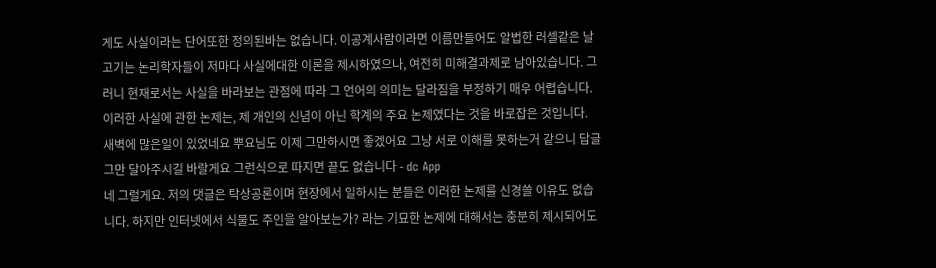게도 사실이라는 단어또한 정의된바는 없습니다. 이공계사람이라면 이름만들어도 알법한 러셀같은 날고기는 논리학자들이 저마다 사실에대한 이론을 제시하였으나, 여전히 미해결과제로 남아있습니다. 그러니 현재로서는 사실을 바라보는 관점에 따라 그 언어의 의미는 달라짐을 부정하기 매우 어렵습니다. 이러한 사실에 관한 논제는, 제 개인의 신념이 아닌 학계의 주요 논제였다는 것을 바로잡은 것입니다.
새벽에 많은일이 있었네요 뿌요님도 이제 그만하시면 좋겠어요 그냥 서로 이해를 못하는거 같으니 답글 그만 달아주시길 바랄게요 그런식으로 따지면 끝도 없습니다 - dc App
네 그럴게요. 저의 댓글은 탁상공론이며 현장에서 일하시는 분들은 이러한 논제를 신경쓸 이유도 없습니다. 하지만 인터넷에서 식물도 주인을 알아보는가? 라는 기묘한 논제에 대해서는 충분히 제시되어도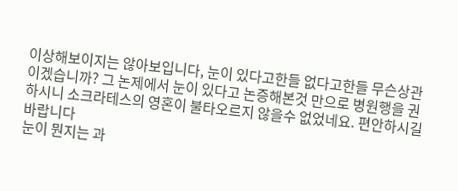이상해보이지는 않아보입니다, 눈이 있다고한들 없다고한들 무슨상관이겠습니까? 그 논제에서 눈이 있다고 논증해본것 만으로 병원행을 권하시니 소크라테스의 영혼이 불타오르지 않을수 없었네요. 편안하시길바랍니다
눈이 뭔지는 과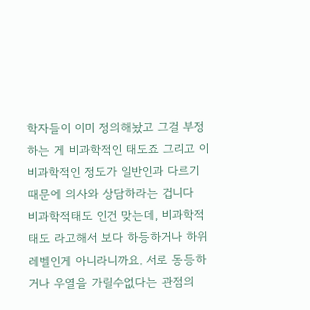학자들이 이미 정의해놨고 그걸 부정하는 게 비과학적인 태도죠 그리고 이 비과학적인 정도가 일반인과 다르기 때문에 의사와 상담하라는 겁니다
비과학적태도 인건 맞는데, 비과학적태도 라고해서 보다 하등하거나 하위레벨인게 아니라니까요. 서로 동등하거나 우열을 가릴수없다는 관점의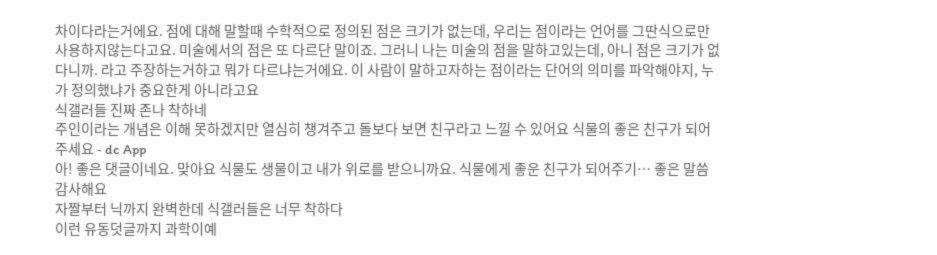차이다라는거에요. 점에 대해 말할때 수학적으로 정의된 점은 크기가 없는데, 우리는 점이라는 언어를 그딴식으로만 사용하지않는다고요. 미술에서의 점은 또 다르단 말이죠. 그러니 나는 미술의 점을 말하고있는데, 아니 점은 크기가 없다니까. 라고 주장하는거하고 뭐가 다르냐는거에요. 이 사람이 말하고자하는 점이라는 단어의 의미를 파악해야지, 누가 정의했냐가 중요한게 아니라고요
식갤러들 진짜 존나 착하네
주인이라는 개념은 이해 못하겠지만 열심히 챙겨주고 돌보다 보면 친구라고 느낄 수 있어요 식물의 좋은 친구가 되어주세요 - dc App
아! 좋은 댓글이네요. 맞아요 식물도 생물이고 내가 위로를 받으니까요. 식물에게 좋운 친구가 되어주기… 좋은 말씀 감사해요
자짤부터 닉까지 완벽한데 식갤러들은 너무 착하다
이런 유동덧글까지 과학이예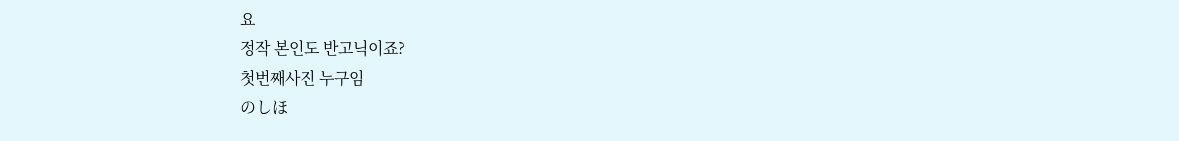요
정작 본인도 반고닉이죠?
첫번째사진 누구임
のしほ